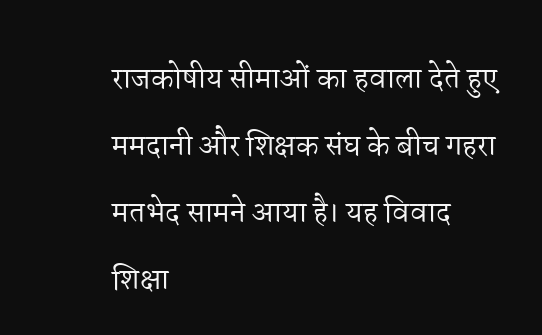राजकोषीय सीमाओं का हवाला देते हुए ममदानी और शिक्षक संघ के बीच गहरा मतभेद सामने आया है। यह विवाद शिक्षा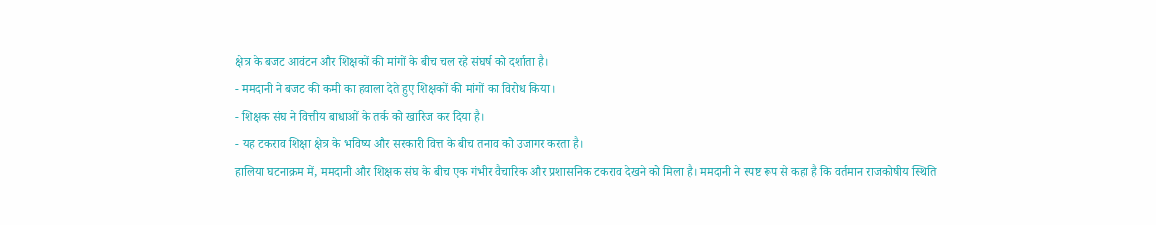क्षेत्र के बजट आवंटन और शिक्षकों की मांगों के बीच चल रहे संघर्ष को दर्शाता है।
- ममदानी ने बजट की कमी का हवाला देते हुए शिक्षकों की मांगों का विरोध किया।
- शिक्षक संघ ने वित्तीय बाधाओं के तर्क को खारिज कर दिया है।
- यह टकराव शिक्षा क्षेत्र के भविष्य और सरकारी वित्त के बीच तनाव को उजागर करता है।
हालिया घटनाक्रम में, ममदानी और शिक्षक संघ के बीच एक गंभीर वैचारिक और प्रशासनिक टकराव देखने को मिला है। ममदानी ने स्पष्ट रूप से कहा है कि वर्तमान राजकोषीय स्थिति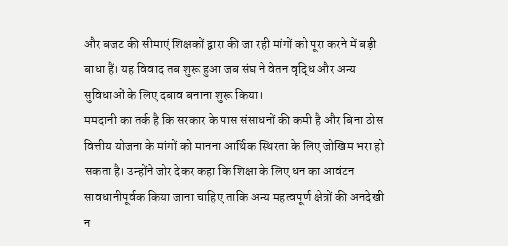और बजट की सीमाएं शिक्षकों द्वारा की जा रही मांगों को पूरा करने में बड़ी बाधा हैं। यह विवाद तब शुरू हुआ जब संघ ने वेतन वृद्धि और अन्य सुविधाओं के लिए दबाव बनाना शुरू किया।
ममदानी का तर्क है कि सरकार के पास संसाधनों की कमी है और बिना ठोस वित्तीय योजना के मांगों को मानना आर्थिक स्थिरता के लिए जोखिम भरा हो सकता है। उन्होंने जोर देकर कहा कि शिक्षा के लिए धन का आवंटन सावधानीपूर्वक किया जाना चाहिए ताकि अन्य महत्वपूर्ण क्षेत्रों की अनदेखी न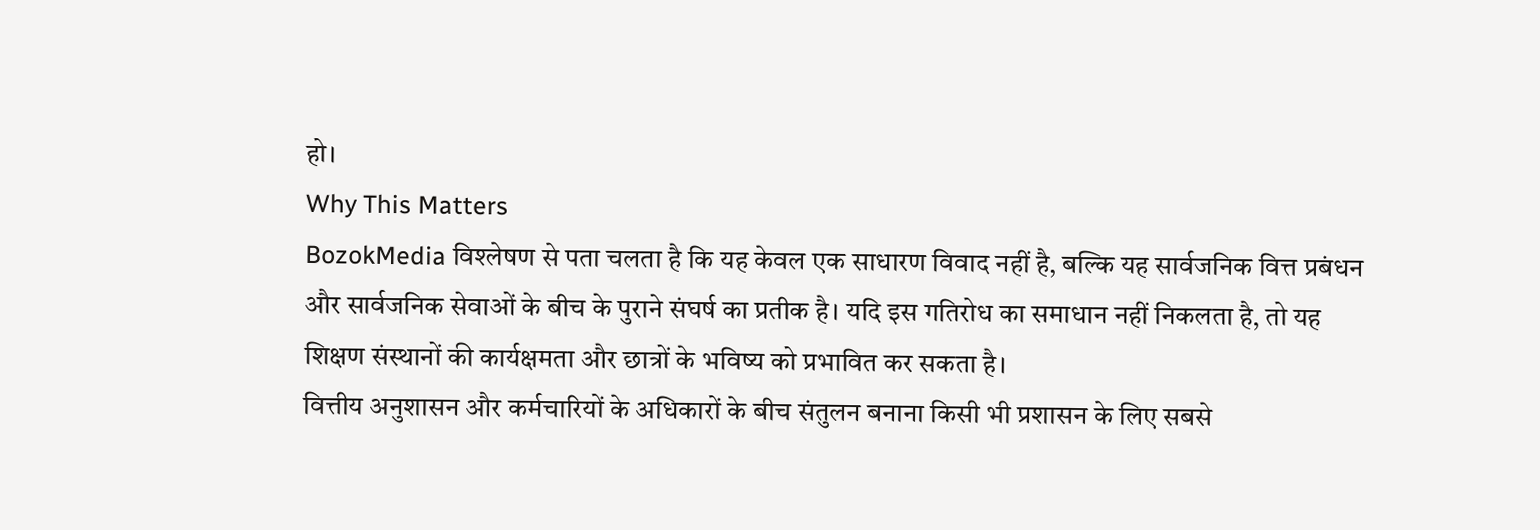हो।
Why This Matters
BozokMedia विश्लेषण से पता चलता है कि यह केवल एक साधारण विवाद नहीं है, बल्कि यह सार्वजनिक वित्त प्रबंधन और सार्वजनिक सेवाओं के बीच के पुराने संघर्ष का प्रतीक है। यदि इस गतिरोध का समाधान नहीं निकलता है, तो यह शिक्षण संस्थानों की कार्यक्षमता और छात्रों के भविष्य को प्रभावित कर सकता है।
वित्तीय अनुशासन और कर्मचारियों के अधिकारों के बीच संतुलन बनाना किसी भी प्रशासन के लिए सबसे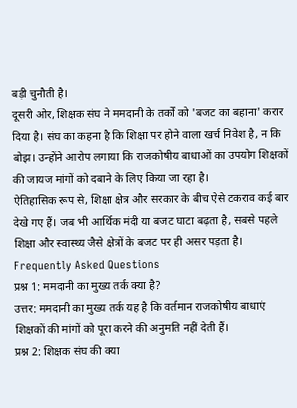बड़ी चुनौती है।
दूसरी ओर, शिक्षक संघ ने ममदानी के तर्कों को 'बजट का बहाना' करार दिया है। संघ का कहना है कि शिक्षा पर होने वाला खर्च निवेश है, न कि बोझ। उन्होंने आरोप लगाया कि राजकोषीय बाधाओं का उपयोग शिक्षकों की जायज मांगों को दबाने के लिए किया जा रहा है।
ऐतिहासिक रूप से, शिक्षा क्षेत्र और सरकार के बीच ऐसे टकराव कई बार देखे गए हैं। जब भी आर्थिक मंदी या बजट घाटा बढ़ता है, सबसे पहले शिक्षा और स्वास्थ्य जैसे क्षेत्रों के बजट पर ही असर पड़ता है।
Frequently Asked Questions
प्रश्न 1: ममदानी का मुख्य तर्क क्या है?
उत्तर: ममदानी का मुख्य तर्क यह है कि वर्तमान राजकोषीय बाधाएं शिक्षकों की मांगों को पूरा करने की अनुमति नहीं देती हैं।
प्रश्न 2: शिक्षक संघ की क्या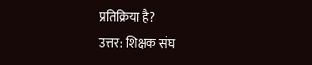प्रतिक्रिया है?
उत्तर: शिक्षक संघ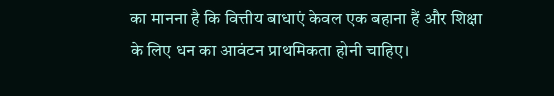का मानना है कि वित्तीय बाधाएं केवल एक बहाना हैं और शिक्षा के लिए धन का आवंटन प्राथमिकता होनी चाहिए।